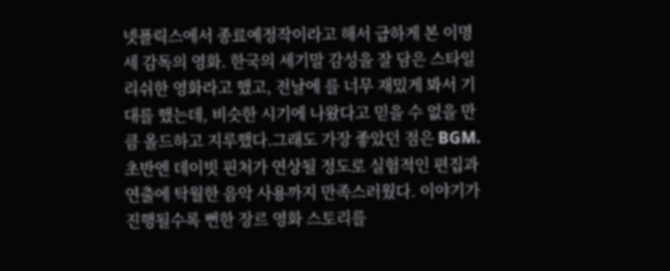넷플릭스에서 종료예정작이라고 해서 급하게 본 이명세 감독의 영화. 한국의 세기말 감성을 잘 담은 스타일리쉬한 영화라고 했고, 전날에 를 너무 재밌게 봐서 기대를 했는데, 비슷한 시기에 나왔다고 믿을 수 없을 만큼 올드하고 지루했다.그래도 가장 좋았던 점은 BGM. 초반엔 데이빗 핀처가 연상될 정도로 실험적인 편집과 연출에 탁월한 음악 사용까지 만족스러웠다. 이야기가 진행될수록 뻔한 장르 영화 스토리를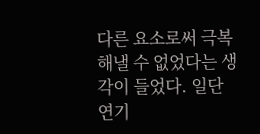다른 요소로써 극복해낼 수 없었다는 생각이 들었다. 일단 연기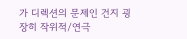가 디렉션의 문제인 건지 굉장히 작위적/연극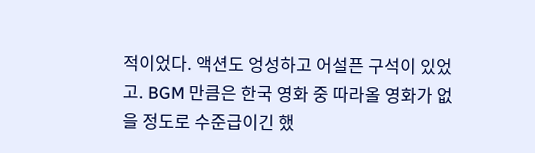적이었다. 액션도 엉성하고 어설픈 구석이 있었고. BGM 만큼은 한국 영화 중 따라올 영화가 없을 정도로 수준급이긴 했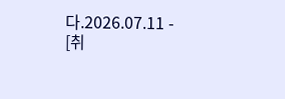다.2026.07.11 - [취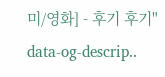미/영화] - 후기 후기" data-og-descrip..